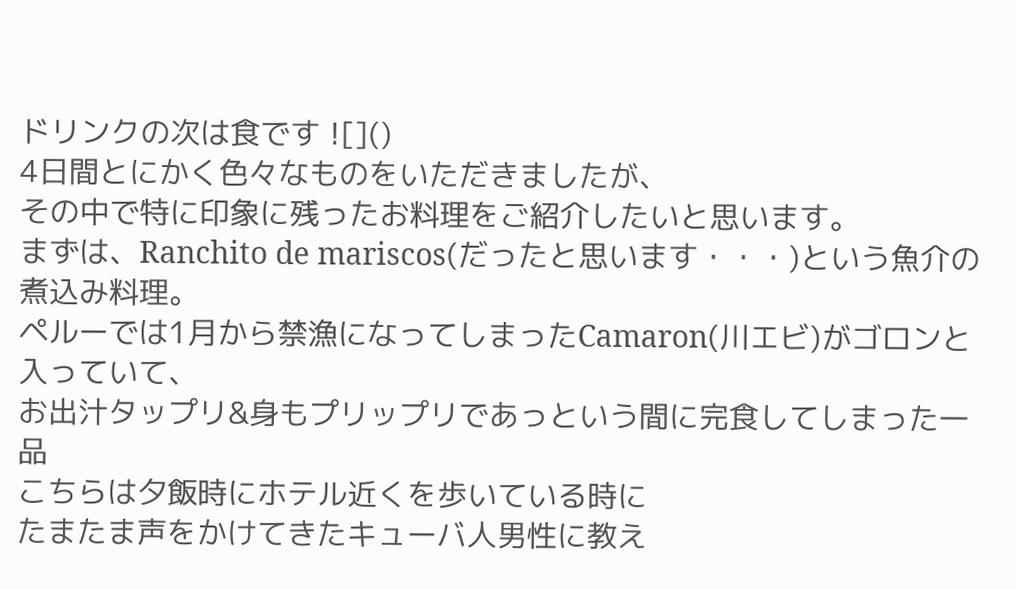ドリンクの次は食です ![]()
4日間とにかく色々なものをいただきましたが、
その中で特に印象に残ったお料理をご紹介したいと思います。
まずは、Ranchito de mariscos(だったと思います・・・)という魚介の煮込み料理。
ペルーでは1月から禁漁になってしまったCamaron(川エビ)がゴロンと入っていて、
お出汁タップリ&身もプリップリであっという間に完食してしまった一品
こちらは夕飯時にホテル近くを歩いている時に
たまたま声をかけてきたキューバ人男性に教え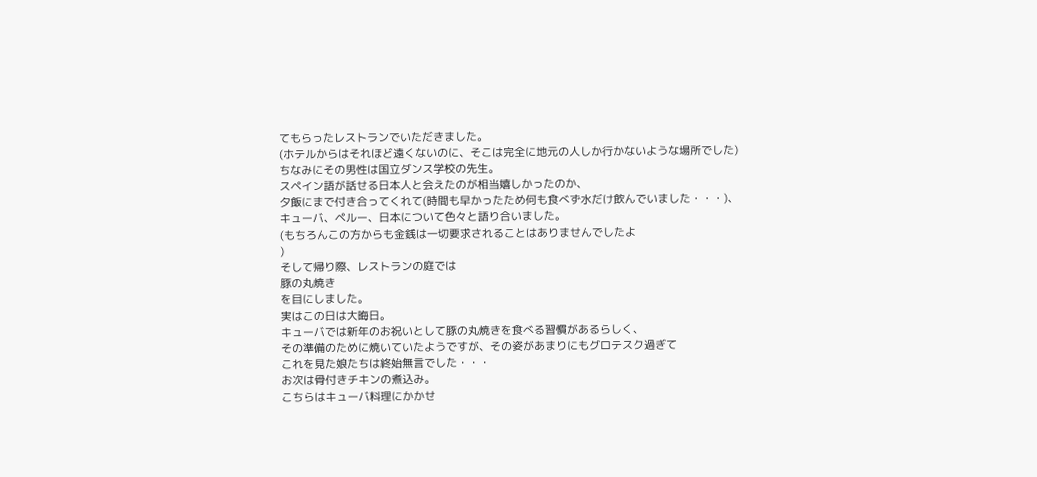てもらったレストランでいただきました。
(ホテルからはそれほど遠くないのに、そこは完全に地元の人しか行かないような場所でした)
ちなみにその男性は国立ダンス学校の先生。
スペイン語が話せる日本人と会えたのが相当嬉しかったのか、
夕飯にまで付き合ってくれて(時間も早かったため何も食べず水だけ飲んでいました・・・)、
キューバ、ペルー、日本について色々と語り合いました。
(もちろんこの方からも金銭は一切要求されることはありませんでしたよ
)
そして帰り際、レストランの庭では
豚の丸焼き
を目にしました。
実はこの日は大晦日。
キューバでは新年のお祝いとして豚の丸焼きを食べる習慣があるらしく、
その準備のために焼いていたようですが、その姿があまりにもグロテスク過ぎて
これを見た娘たちは終始無言でした・・・
お次は骨付きチキンの煮込み。
こちらはキューバ料理にかかせ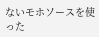ないモホソースを使った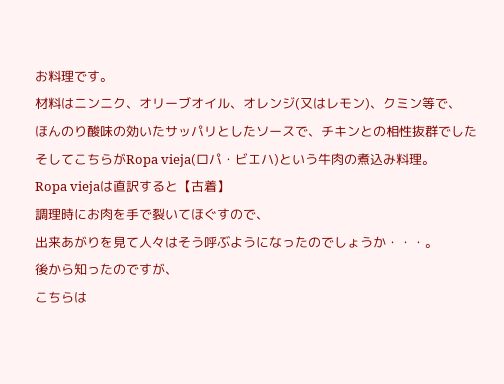お料理です。
材料はニンニク、オリーブオイル、オレンジ(又はレモン)、クミン等で、
ほんのり酸味の効いたサッパリとしたソースで、チキンとの相性抜群でした
そしてこちらがRopa vieja(ロパ・ビエハ)という牛肉の煮込み料理。
Ropa viejaは直訳すると【古着】
調理時にお肉を手で裂いてほぐすので、
出来あがりを見て人々はそう呼ぶようになったのでしょうか・・・。
後から知ったのですが、
こちらは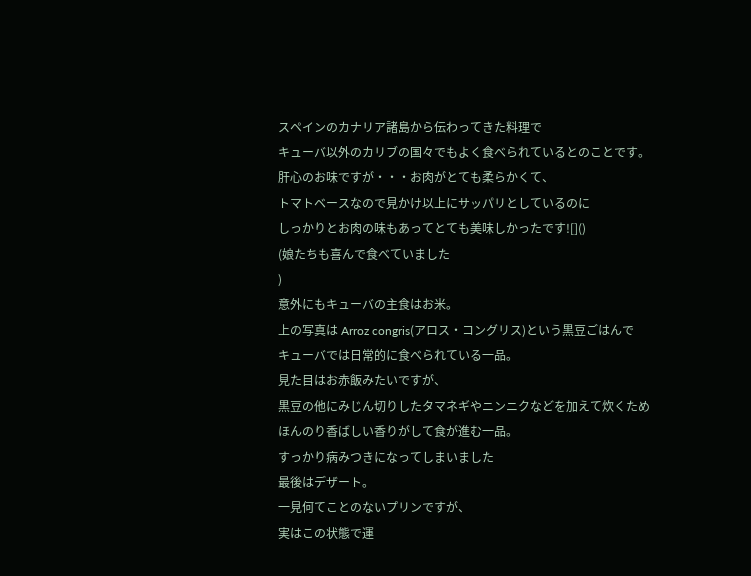スペインのカナリア諸島から伝わってきた料理で
キューバ以外のカリブの国々でもよく食べられているとのことです。
肝心のお味ですが・・・お肉がとても柔らかくて、
トマトベースなので見かけ以上にサッパリとしているのに
しっかりとお肉の味もあってとても美味しかったです![]()
(娘たちも喜んで食べていました
)
意外にもキューバの主食はお米。
上の写真は Arroz congris(アロス・コングリス)という黒豆ごはんで
キューバでは日常的に食べられている一品。
見た目はお赤飯みたいですが、
黒豆の他にみじん切りしたタマネギやニンニクなどを加えて炊くため
ほんのり香ばしい香りがして食が進む一品。
すっかり病みつきになってしまいました
最後はデザート。
一見何てことのないプリンですが、
実はこの状態で運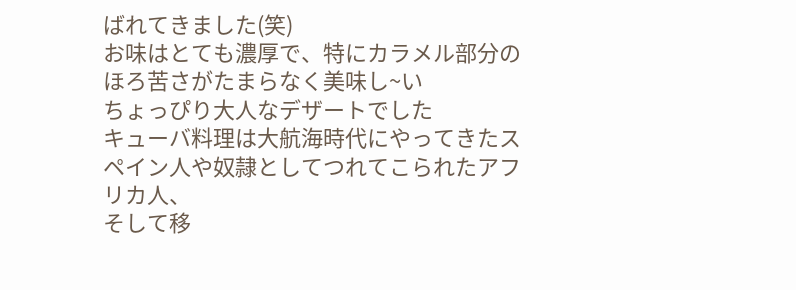ばれてきました(笑)
お味はとても濃厚で、特にカラメル部分のほろ苦さがたまらなく美味し~い
ちょっぴり大人なデザートでした
キューバ料理は大航海時代にやってきたスペイン人や奴隷としてつれてこられたアフリカ人、
そして移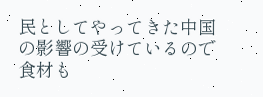民としてやってきた中国の影響の受けているので
食材も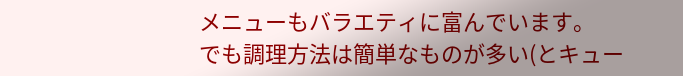メニューもバラエティに富んでいます。
でも調理方法は簡単なものが多い(とキュー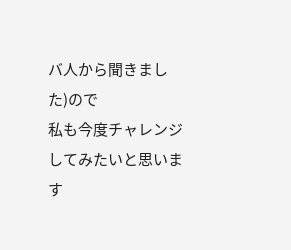バ人から聞きました)ので
私も今度チャレンジしてみたいと思います